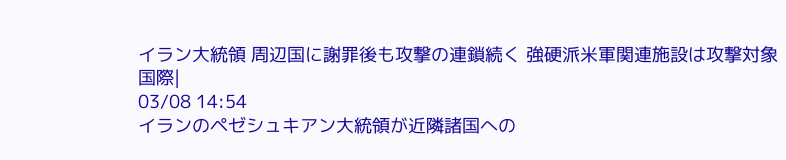イラン大統領 周辺国に謝罪後も攻撃の連鎖続く 強硬派米軍関連施設は攻撃対象
国際|
03/08 14:54
イランのペゼシュキアン大統領が近隣諸国への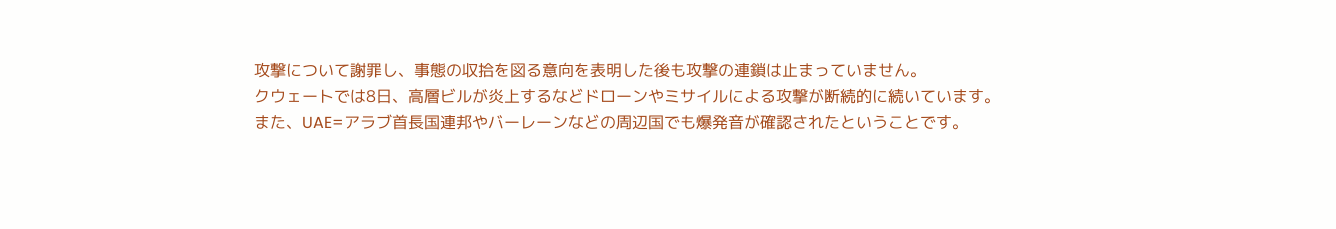攻撃について謝罪し、事態の収拾を図る意向を表明した後も攻撃の連鎖は止まっていません。
クウェートでは8日、高層ビルが炎上するなどドローンやミサイルによる攻撃が断続的に続いています。
また、UAE=アラブ首長国連邦やバーレーンなどの周辺国でも爆発音が確認されたということです。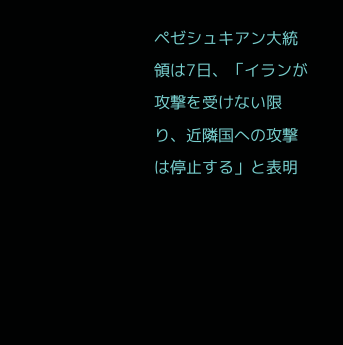ペゼシュキアン大統領は7日、「イランが攻撃を受けない限り、近隣国への攻撃は停止する」と表明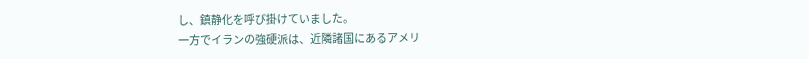し、鎮静化を呼び掛けていました。
一方でイランの強硬派は、近隣諸国にあるアメリ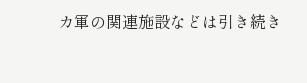カ軍の関連施設などは引き続き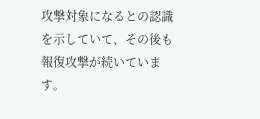攻撃対象になるとの認識を示していて、その後も報復攻撃が続いています。